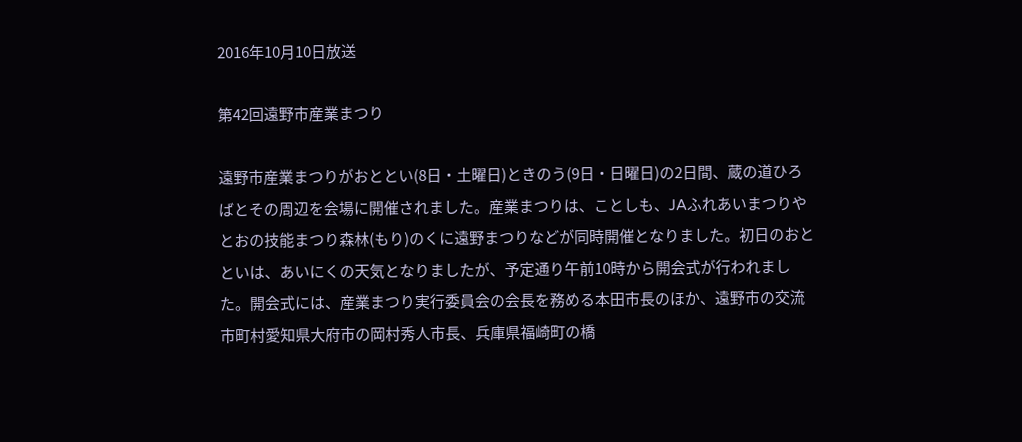2016年10月10日放送

第42回遠野市産業まつり

遠野市産業まつりがおととい(8日・土曜日)ときのう(9日・日曜日)の2日間、蔵の道ひろばとその周辺を会場に開催されました。産業まつりは、ことしも、JAふれあいまつりやとおの技能まつり森林(もり)のくに遠野まつりなどが同時開催となりました。初日のおとといは、あいにくの天気となりましたが、予定通り午前10時から開会式が行われました。開会式には、産業まつり実行委員会の会長を務める本田市長のほか、遠野市の交流市町村愛知県大府市の岡村秀人市長、兵庫県福崎町の橋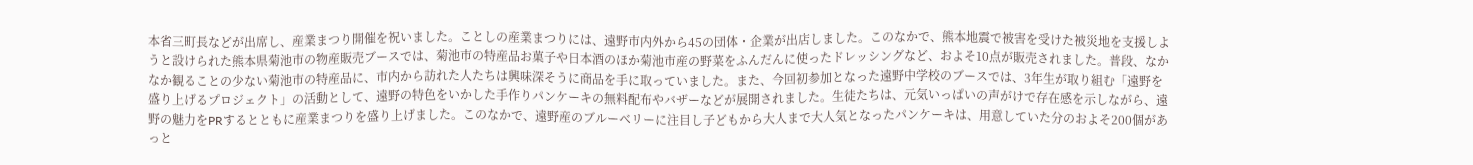本省三町長などが出席し、産業まつり開催を祝いました。ことしの産業まつりには、遠野市内外から45の団体・企業が出店しました。このなかで、熊本地震で被害を受けた被災地を支援しようと設けられた熊本県菊池市の物産販売ブースでは、菊池市の特産品お菓子や日本酒のほか菊池市産の野菜をふんだんに使ったドレッシングなど、およそ10点が販売されました。普段、なかなか観ることの少ない菊池市の特産品に、市内から訪れた人たちは興味深そうに商品を手に取っていました。また、今回初参加となった遠野中学校のブースでは、3年生が取り組む「遠野を盛り上げるプロジェクト」の活動として、遠野の特色をいかした手作りパンケーキの無料配布やバザーなどが展開されました。生徒たちは、元気いっぱいの声がけで存在感を示しながら、遠野の魅力をPRするとともに産業まつりを盛り上げました。このなかで、遠野産のブルーベリーに注目し子どもから大人まで大人気となったパンケーキは、用意していた分のおよそ200個があっと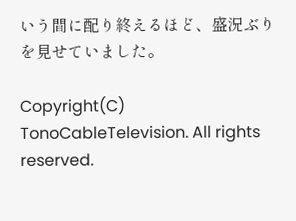いう間に配り終えるほど、盛況ぶりを見せていました。

Copyright(C) TonoCableTelevision. All rights reserved.